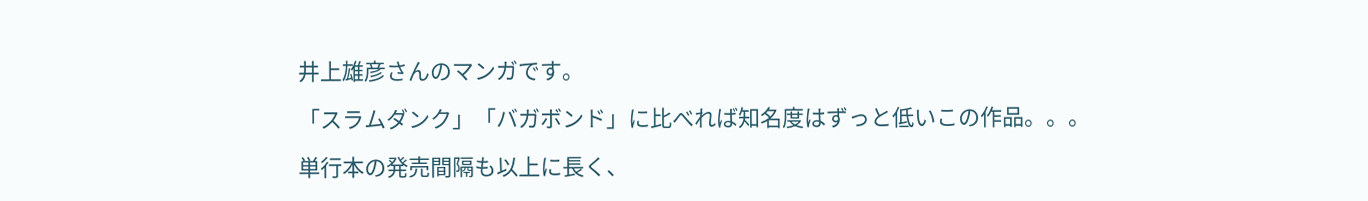井上雄彦さんのマンガです。

「スラムダンク」「バガボンド」に比べれば知名度はずっと低いこの作品。。。

単行本の発売間隔も以上に長く、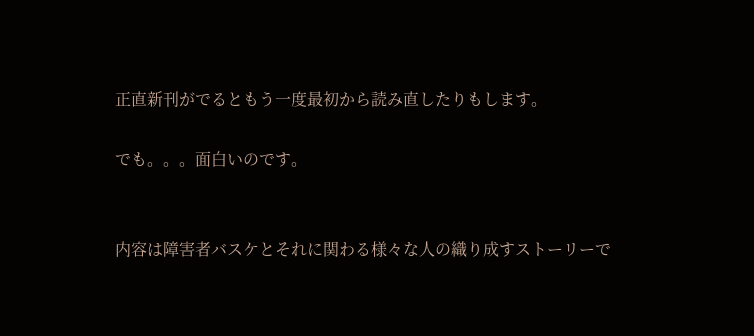正直新刊がでるともう一度最初から読み直したりもします。

でも。。。面白いのです。


内容は障害者バスケとそれに関わる様々な人の織り成すストーリーで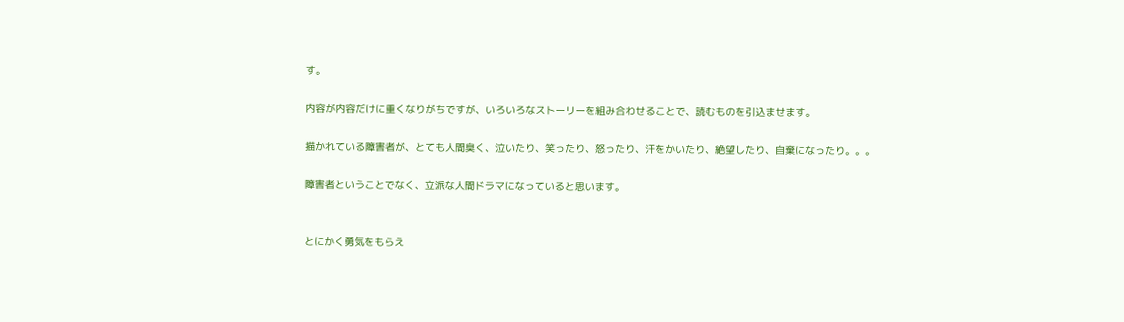す。

内容が内容だけに重くなりがちですが、いろいろなストーリーを組み合わせることで、読むものを引込ませます。

描かれている障害者が、とても人間臭く、泣いたり、笑ったり、怒ったり、汗をかいたり、絶望したり、自棄になったり。。。

障害者ということでなく、立派な人間ドラマになっていると思います。


とにかく勇気をもらえ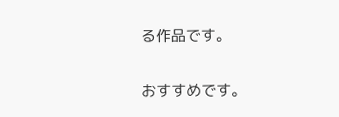る作品です。

おすすめです。